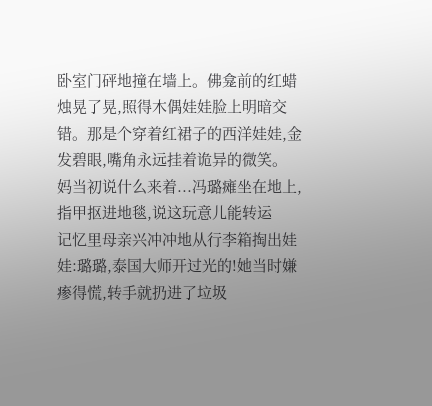卧室门砰地撞在墙上。佛龛前的红蜡烛晃了晃,照得木偶娃娃脸上明暗交错。那是个穿着红裙子的西洋娃娃,金发碧眼,嘴角永远挂着诡异的微笑。
妈当初说什么来着...冯璐瘫坐在地上,指甲抠进地毯,说这玩意儿能转运
记忆里母亲兴冲冲地从行李箱掏出娃娃:璐璐,泰国大师开过光的!她当时嫌瘆得慌,转手就扔进了垃圾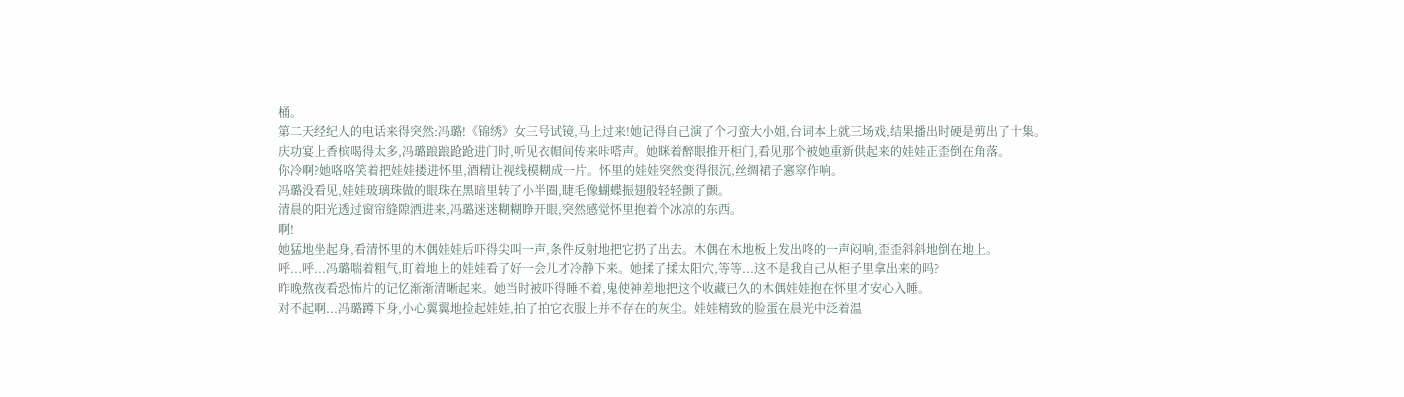桶。
第二天经纪人的电话来得突然:冯璐!《锦绣》女三号试镜,马上过来!她记得自己演了个刁蛮大小姐,台词本上就三场戏,结果播出时硬是剪出了十集。
庆功宴上香槟喝得太多,冯璐踉踉跄跄进门时,听见衣帽间传来咔嗒声。她眯着醉眼推开柜门,看见那个被她重新供起来的娃娃正歪倒在角落。
你冷啊?她咯咯笑着把娃娃搂进怀里,酒精让视线模糊成一片。怀里的娃娃突然变得很沉,丝绸裙子窸窣作响。
冯璐没看见,娃娃玻璃珠做的眼珠在黑暗里转了小半圈,睫毛像蝴蝶振翅般轻轻颤了颤。
清晨的阳光透过窗帘缝隙洒进来,冯璐迷迷糊糊睁开眼,突然感觉怀里抱着个冰凉的东西。
啊!
她猛地坐起身,看清怀里的木偶娃娃后吓得尖叫一声,条件反射地把它扔了出去。木偶在木地板上发出咚的一声闷响,歪歪斜斜地倒在地上。
呼...呼...冯璐喘着粗气,盯着地上的娃娃看了好一会儿才冷静下来。她揉了揉太阳穴,等等...这不是我自己从柜子里拿出来的吗?
昨晚熬夜看恐怖片的记忆渐渐清晰起来。她当时被吓得睡不着,鬼使神差地把这个收藏已久的木偶娃娃抱在怀里才安心入睡。
对不起啊...冯璐蹲下身,小心翼翼地捡起娃娃,拍了拍它衣服上并不存在的灰尘。娃娃精致的脸蛋在晨光中泛着温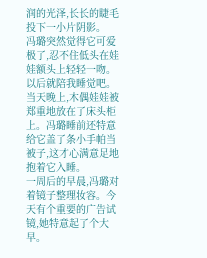润的光泽,长长的睫毛投下一小片阴影。
冯璐突然觉得它可爱极了,忍不住低头在娃娃额头上轻轻一吻。以后就陪我睡觉吧。
当天晚上,木偶娃娃被郑重地放在了床头柜上。冯璐睡前还特意给它盖了条小手帕当被子,这才心满意足地抱着它入睡。
一周后的早晨,冯璐对着镜子整理妆容。今天有个重要的广告试镜,她特意起了个大早。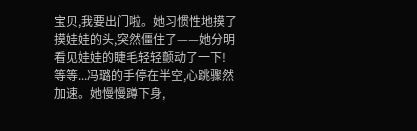宝贝,我要出门啦。她习惯性地摸了摸娃娃的头,突然僵住了——她分明看见娃娃的睫毛轻轻颤动了一下!
等等...冯璐的手停在半空,心跳骤然加速。她慢慢蹲下身,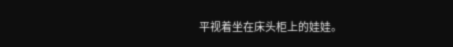平视着坐在床头柜上的娃娃。